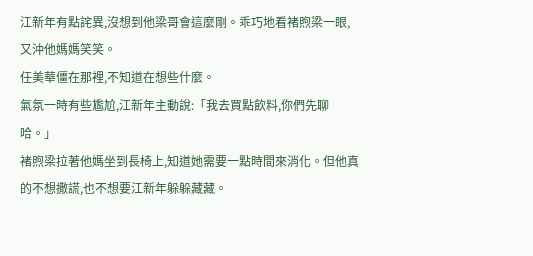江新年有點詫異,沒想到他梁哥會這麼剛。乖巧地看褚煦梁一眼,又沖他媽媽笑笑。
任美華僵在那裡,不知道在想些什麼。
氣氛一時有些尷尬,江新年主動說:「我去買點飲料,你們先聊哈。」
褚煦梁拉著他媽坐到長椅上,知道她需要一點時間來消化。但他真的不想撒謊,也不想要江新年躲躲藏藏。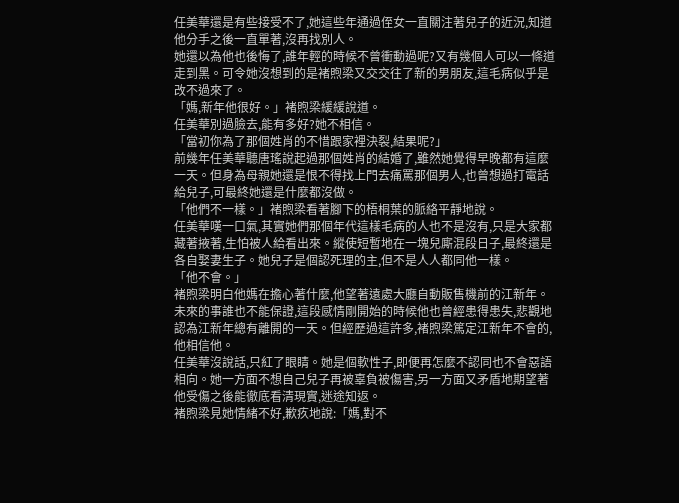任美華還是有些接受不了,她這些年通過侄女一直關注著兒子的近況,知道他分手之後一直單著,沒再找別人。
她還以為他也後悔了,誰年輕的時候不曾衝動過呢?又有幾個人可以一條道走到黑。可令她沒想到的是褚煦梁又交交往了新的男朋友,這毛病似乎是改不過來了。
「媽,新年他很好。」褚煦梁緩緩說道。
任美華別過臉去,能有多好?她不相信。
「當初你為了那個姓肖的不惜跟家裡決裂,結果呢?」
前幾年任美華聽唐瑤說起過那個姓肖的結婚了,雖然她覺得早晚都有這麼一天。但身為母親她還是恨不得找上門去痛罵那個男人,也曾想過打電話給兒子,可最終她還是什麼都沒做。
「他們不一樣。」褚煦梁看著腳下的梧桐葉的脈絡平靜地說。
任美華嘆一口氣,其實她們那個年代這樣毛病的人也不是沒有,只是大家都藏著掖著,生怕被人給看出來。縱使短暫地在一塊兒廝混段日子,最終還是各自娶妻生子。她兒子是個認死理的主,但不是人人都同他一樣。
「他不會。」
褚煦梁明白他媽在擔心著什麼,他望著遠處大廳自動販售機前的江新年。未來的事誰也不能保證,這段感情剛開始的時候他也曾經患得患失,悲觀地認為江新年總有離開的一天。但經歷過這許多,褚煦梁篤定江新年不會的,他相信他。
任美華沒說話,只紅了眼睛。她是個軟性子,即便再怎麼不認同也不會惡語相向。她一方面不想自己兒子再被辜負被傷害,另一方面又矛盾地期望著他受傷之後能徹底看清現實,迷途知返。
褚煦梁見她情緒不好,歉疚地說:「媽,對不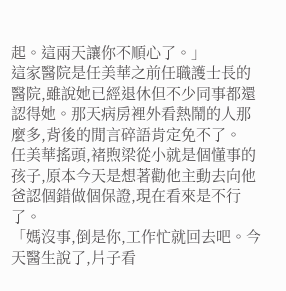起。這兩天讓你不順心了。」
這家醫院是任美華之前任職護士長的醫院,雖說她已經退休但不少同事都還認得她。那天病房裡外看熱鬧的人那麼多,背後的閒言碎語肯定免不了。
任美華搖頭,褚煦梁從小就是個懂事的孩子,原本今天是想著勸他主動去向他爸認個錯做個保證,現在看來是不行了。
「媽沒事,倒是你,工作忙就回去吧。今天醫生說了,片子看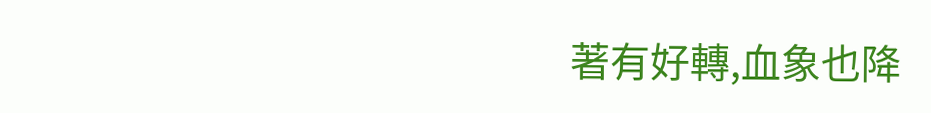著有好轉,血象也降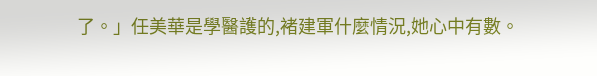了。」任美華是學醫護的,褚建軍什麼情況,她心中有數。